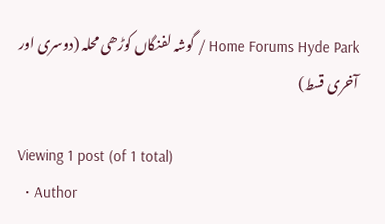Home Forums Hyde Park / گوشہ لفنگاں کوڑھی محلہ (دوسری اور آخری قسط)

Viewing 1 post (of 1 total)
  • Author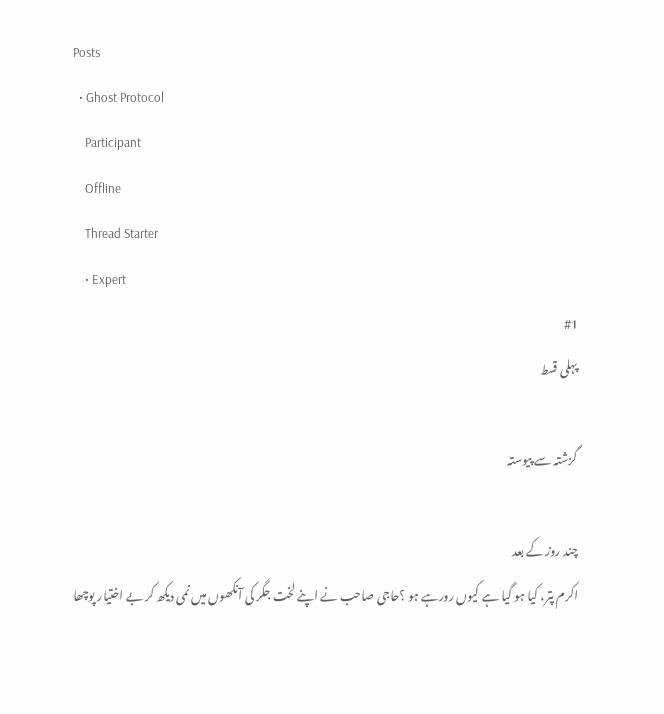Posts
  • Ghost Protocol
    Participant
    Offline
    Thread Starter
    • Expert
    #1
    پہلی قسط

    گزشتہ سے پیوستہ

    چند روز کے بعد
    اکرم پتر، کیا ہو گیا ہے کیوں رورہے ہو ؟حاجی صاحب نے اپنے لخت جگر کی آنکھوں میں نمی دیکھ کر بے اختیار پوچھا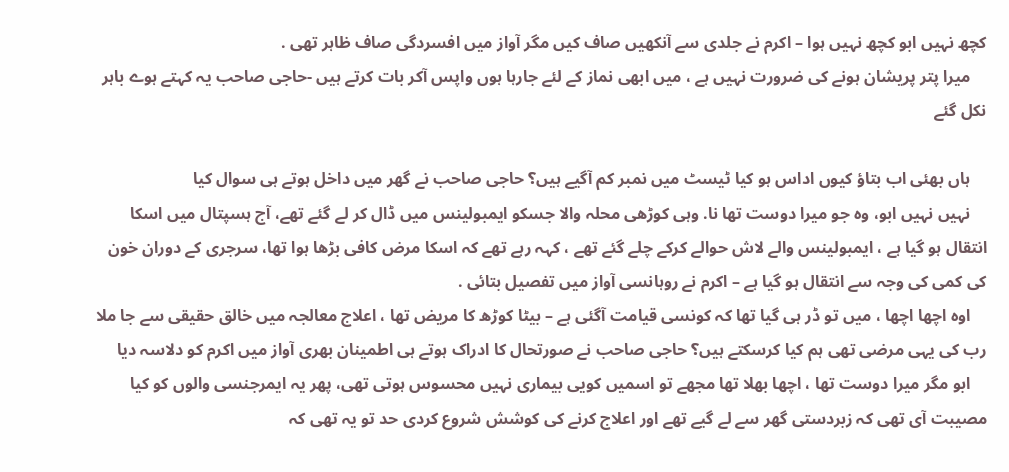کچھ نہیں ابو کچھ نہیں ہوا – اکرم نے جلدی سے آنکھیں صاف کیں مگر آواز میں افسردگی صاف ظاہر تھی .
    میرا پتر پریشان ہونے کی ضرورت نہیں ہے ، میں ابھی نماز کے لئے جارہا ہوں واپس آکر بات کرتے ہیں -حاجی صاحب یہ کہتے ہوے باہر نکل گئے

    ہاں بھئی اب بتاؤ کیوں اداس ہو کیا ٹیسٹ میں نمبر کم آگیے ہیں؟ حاجی صاحب نے گھر میں داخل ہوتے ہی سوال کیا
    نہیں نہیں ابو، وہ جو میرا دوست تھا نا. وہی کوڑھی محلہ والا جسکو ایمبولینس میں ڈال کر لے گئے تھے، آج ہسپتال میں اسکا انتقال ہو گیا ہے ، ایمبولینس والے لاش حوالے کرکے چلے گئے تھے ، کہہ رہے تھے کہ اسکا مرض کافی بڑھا ہوا تھا، سرجری کے دوران خون کی کمی کی وجہ سے انتقال ہو گیا ہے – اکرم نے روہانسی آواز میں تفصیل بتائی .
    اوہ اچھا اچھا ، میں تو ڈر ہی گیا تھا کہ کونسی قیامت آگئی ہے – بیٹا کوڑھ کا مریض تھا ، اعلاج معالجہ میں خالق حقیقی سے جا ملا رب کی یہی مرضی تھی ہم کیا کرسکتے ہیں؟ حاجی صاحب نے صورتحال کا ادراک ہوتے ہی اطمینان بھری آواز میں اکرم کو دلاسہ دیا
    ابو مگر میرا دوست تھا ، اچھا بھلا تھا مجھے تو اسمیں کویی بیماری نہیں محسوس ہوتی تھی، پھر یہ ایمرجنسی والوں کو کیا مصیبت آی تھی کہ زبردستی گھر سے لے گیے تھے اور اعلاج کرنے کی کوشش شروع کردی حد تو یہ تھی کہ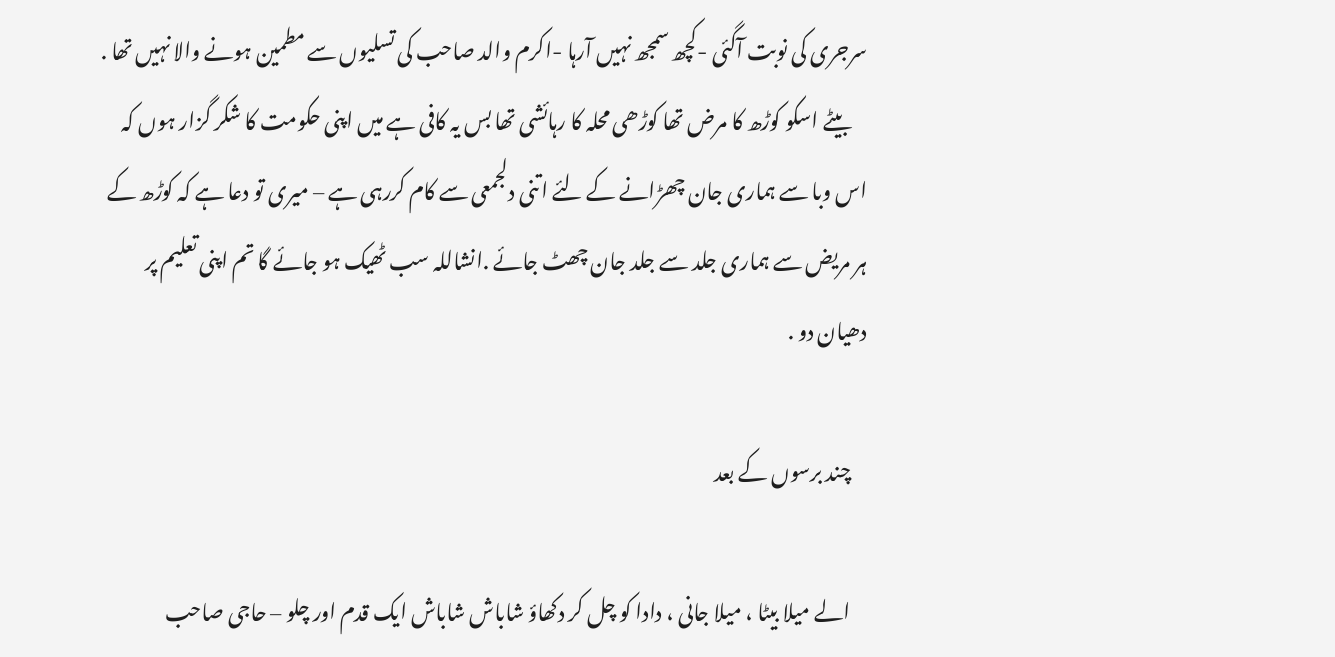سرجری کی نوبت آگئی -کچھ سمجھ نہیں آرہا -اکرم والد صاحب کی تسلیوں سے مطمین ہونے والا نہیں تھا .
    بیٹے اسکو کوڑھ کا مرض تھا کوڑھی محلہ کا رہائشی تھا بس یہ کافی ہے میں اپنی حکومت کا شکر گزار ہوں کہ اس وبا سے ہماری جان چھڑانے کے لئے اتنی دلجمعی سے کام کررہی ہے – میری تو دعا ہے کہ کوڑھ کے ہر مریض سے ہماری جلد سے جلد جان چھٹ جائے .انشاللہ سب ٹھیک ہو جائے گا تم اپنی تعلیم پر دھیان دو .

    چند برسوں کے بعد

    الے میلا بیٹا ، میلا جانی ، دادا کو چل کر دکھاؤ شاباش شاباش ایک قدم اور چلو – حاجی صاحب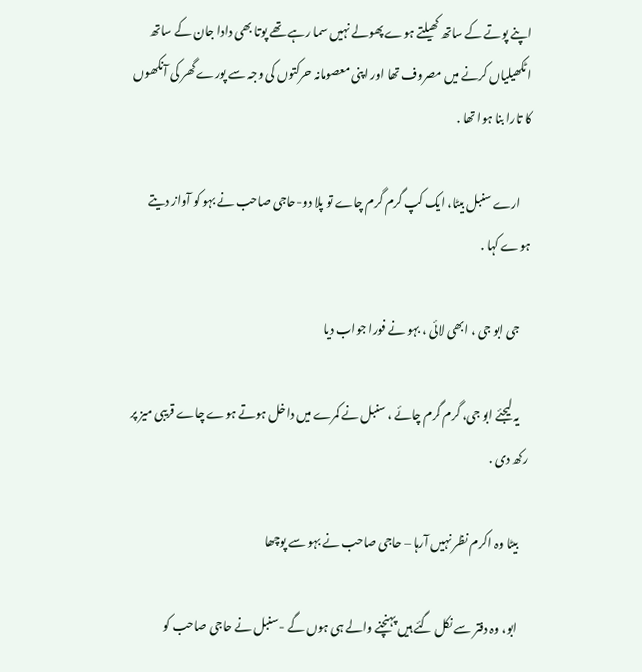اپنے پوتے کے ساتھ کھیلتے ہوے پھولے نہیں سما رہے تھے پوتا بھی دادا جان کے ساتھ اٹکھیلیاں کرنے میں مصروف تھا اور اپنی معصومانہ حرکتوں کی وجہ سے پورے گھر کی آنکھوں کا تارا بنا ہوا تھا .

    ارے سنبل بیٹا، ایک کپ گرم گرم چاے تو پلا دو-حاجی صاحب نے بہو کو آواز دیتے ہوے کہا .

    جی ابو جی ، ابھی لائی ، بہو نے فورا جواب دیا

    یہ لیجئے ابو جی، گرم گرم چائے ، سنبل نے کمرے میں داخل ہوتے ہوے چاے قریبی میز پر رکھ دی .

    بیٹا وہ اکرم نظر نہیں آرہا – حاجی صاحب نے بہو سے پوچھا

    ابو، وہ دفتر سے نکل گئے ہیں پہنچنے والے ہی ہوں گے -سنبل نے حاجی صاحب کو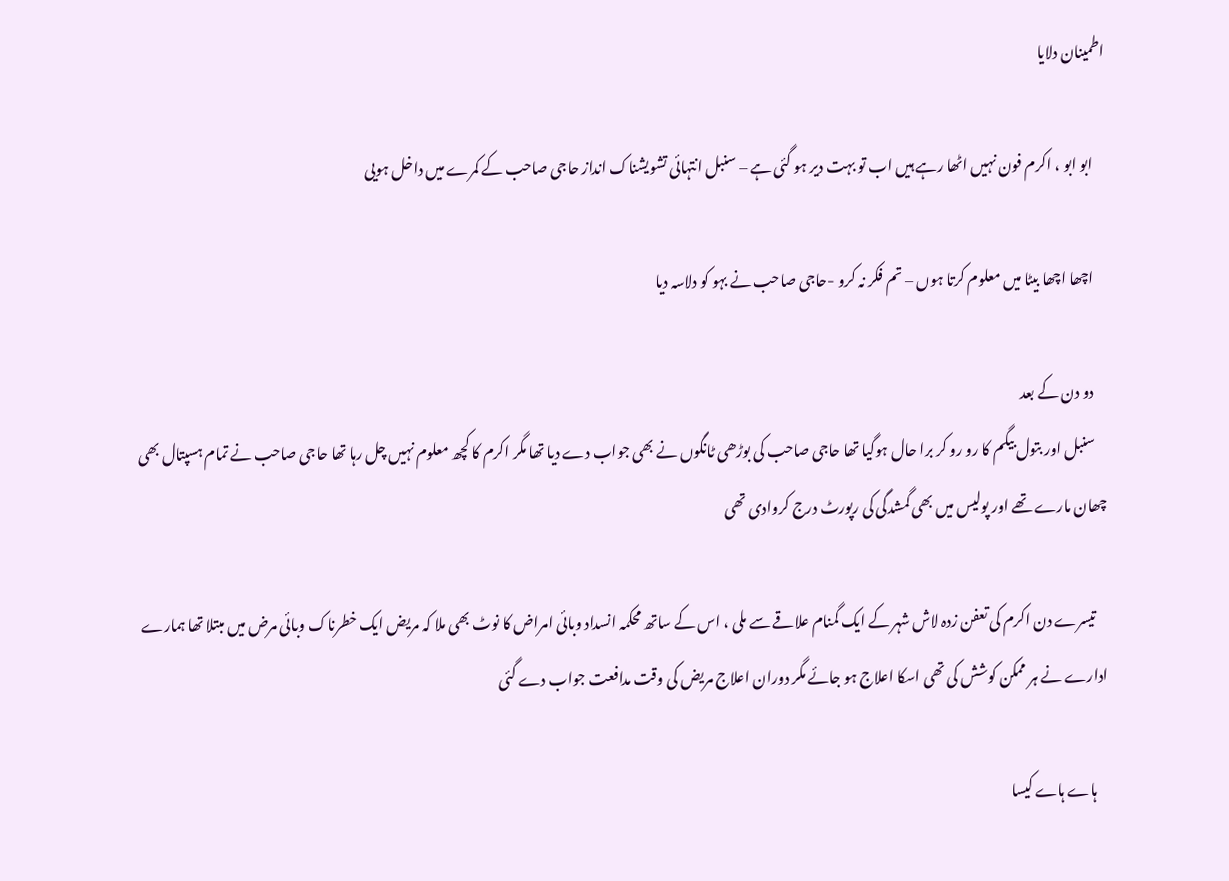اطمینان دلایا

    ابو ابو ، اکرم فون نہیں اٹھا رہے ہیں اب تو بہت دیر ہو گئی ہے – سنبل انتہائی تشویشناک انداز حاجی صاحب کے کمرے میں داخل ہویی

    اچھا اچھا بیٹا میں معلوم کرتا ہوں – تم فکر نہ کرو -حاجی صاحب نے بہو کو دلاسہ دیا

    دو دن کے بعد
    سنبل اور بتول بیگم کا رو رو کر برا حال ہوگیا تھا حاجی صاحب کی بوڑھی ٹانگوں نے بھی جواب دے دیا تھا مگر اکرم کا کچھ معلوم نہیں چل رہا تھا حاجی صاحب نے تمام ہسپتال بھی چھان مارے تھے اور پولیس میں بھی گمشدگی کی رپورٹ درج کروادی تھی

    تیسرے دن اکرم کی تعفن زدہ لاش شہر کے ایک گمنام علاقے سے ملی ، اس کے ساتھ محکمہ انسداد وبائی امراض کا نوٹ بھی ملا کہ مریض ایک خطرناک وبائی مرض میں مبتلا تھا ہمارے ادارے نے ہر ممکن کوشش کی تھی اسکا اعلاج ہو جائے مگر دوران اعلاج مریض کی وقت مدافعت جواب دے گئی

    ہاے ہاے کیسا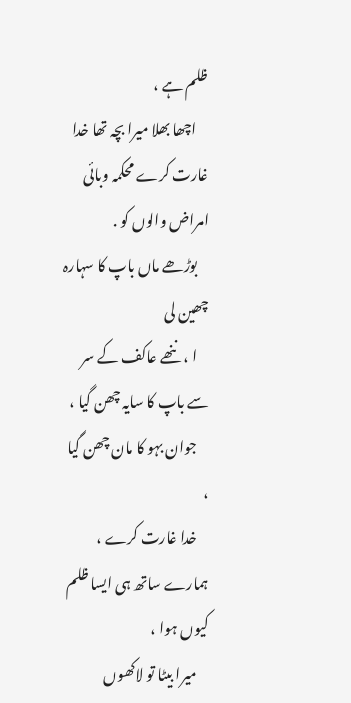ظلم ہے ،
    اچھا بھلا میرا بچہ تھا خدا غارت کرے محکمہ وبائی امراض والوں کو .
    بوڑھے ماں باپ کا سہارہ چھین لی
    ا ، ننھے عاکف کے سر سے باپ کا سایہ چھن گیا ،
    جوان بہو کا مان چھن گیا ،
    خدا غارت کرے ، ہمارے ساتھ ہی ایسا ظلم کیوں ہوا ،
    میرا بیٹا تو لاکھوں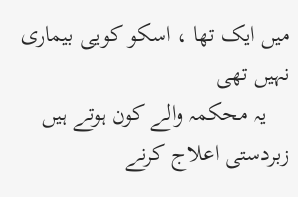میں ایک تھا ، اسکو کویی بیماری نہیں تھی
    یہ محکمہ والے کون ہوتے ہیں زبردستی اعلاج کرنے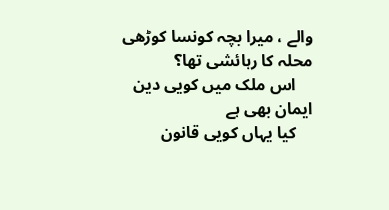والے ، میرا بچہ کونسا کوڑھی محلہ کا رہائشی تھا؟
    اس ملک میں کویی دین ایمان بھی ہے
    کیا یہاں کویی قانون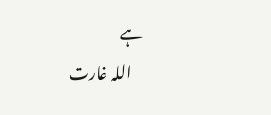ہے
    اللہ غارت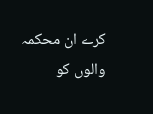کرے ان محکمہ والوں کو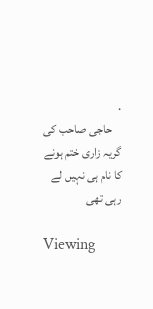.
    حاجی صاحب کی گریہ زاری ختم ہونے کا نام ہی نہیں لے رہی تھی

Viewing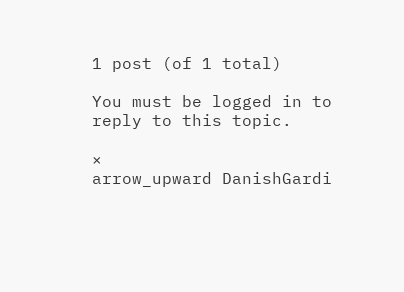1 post (of 1 total)

You must be logged in to reply to this topic.

×
arrow_upward DanishGardi